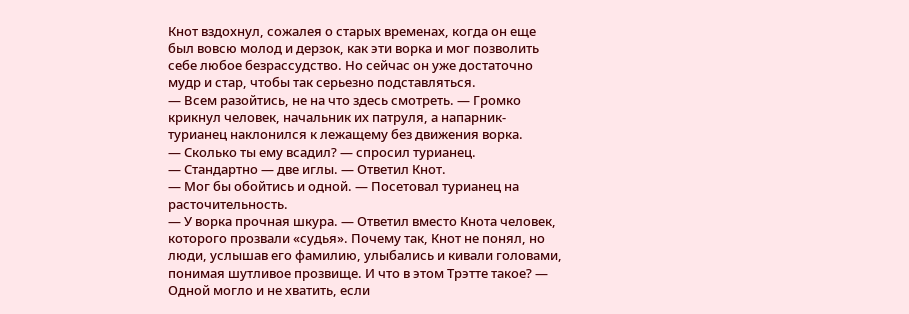Кнот вздохнул, сожалея о старых временах, когда он еще был вовсю молод и дерзок, как эти ворка и мог позволить себе любое безрассудство. Но сейчас он уже достаточно мудр и стар, чтобы так серьезно подставляться.
— Всем разойтись, не на что здесь смотреть. — Громко крикнул человек, начальник их патруля, а напарник-турианец наклонился к лежащему без движения ворка.
— Сколько ты ему всадил? — спросил турианец.
— Стандартно — две иглы. — Ответил Кнот.
— Мог бы обойтись и одной. — Посетовал турианец на расточительность.
— У ворка прочная шкура. — Ответил вместо Кнота человек, которого прозвали «судья». Почему так, Кнот не понял, но люди, услышав его фамилию, улыбались и кивали головами, понимая шутливое прозвище. И что в этом Трэтте такое? — Одной могло и не хватить, если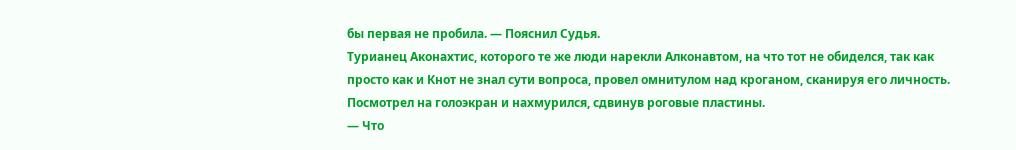бы первая не пробила. — Пояснил Судья.
Турианец Аконахтис, которого те же люди нарекли Алконавтом, на что тот не обиделся, так как просто как и Кнот не знал сути вопроса, провел омнитулом над кроганом, сканируя его личность. Посмотрел на голоэкран и нахмурился, сдвинув роговые пластины.
— Что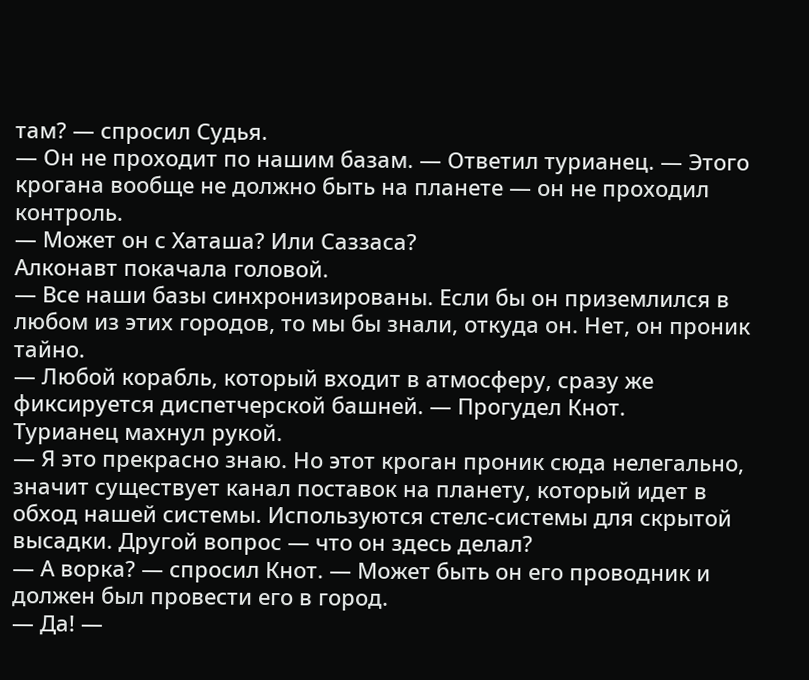там? — спросил Судья.
— Он не проходит по нашим базам. — Ответил турианец. — Этого крогана вообще не должно быть на планете — он не проходил контроль.
— Может он с Хаташа? Или Саззаса?
Алконавт покачала головой.
— Все наши базы синхронизированы. Если бы он приземлился в любом из этих городов, то мы бы знали, откуда он. Нет, он проник тайно.
— Любой корабль, который входит в атмосферу, сразу же фиксируется диспетчерской башней. — Прогудел Кнот.
Турианец махнул рукой.
— Я это прекрасно знаю. Но этот кроган проник сюда нелегально, значит существует канал поставок на планету, который идет в обход нашей системы. Используются стелс-системы для скрытой высадки. Другой вопрос — что он здесь делал?
— А ворка? — спросил Кнот. — Может быть он его проводник и должен был провести его в город.
— Да! —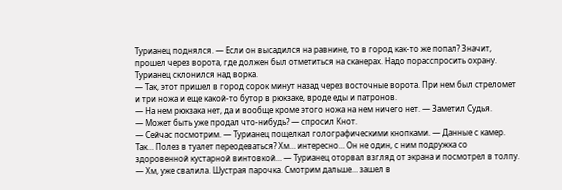Турианец поднялся. — Если он высадился на равнине, то в город как-то же попал? Значит, прошел через ворота, где должен был отметиться на сканерах. Надо порасспросить охрану.
Турианец склонился над ворка.
— Так, этот пришел в город сорок минут назад через восточные ворота. При нем был стреломет и три ножа и еще какой-то бутор в рюкзаке, вроде еды и патронов.
— На нем рюкзака нет, да и вообще кроме этого ножа на нем ничего нет. — Заметил Судья.
— Может быть уже продал что-нибудь? — спросил Кнот.
— Сейчас посмотрим. — Турианец пощелкал голографическими кнопками. — Данные с камер. Так… Полез в туалет переодеваться? Хм… интересно… Он не один, с ним подружка со здоровенной кустарной винтовкой… — Турианец оторвал взгляд от экрана и посмотрел в толпу. — Хм, уже свалила. Шустрая парочка. Смотрим дальше… зашел в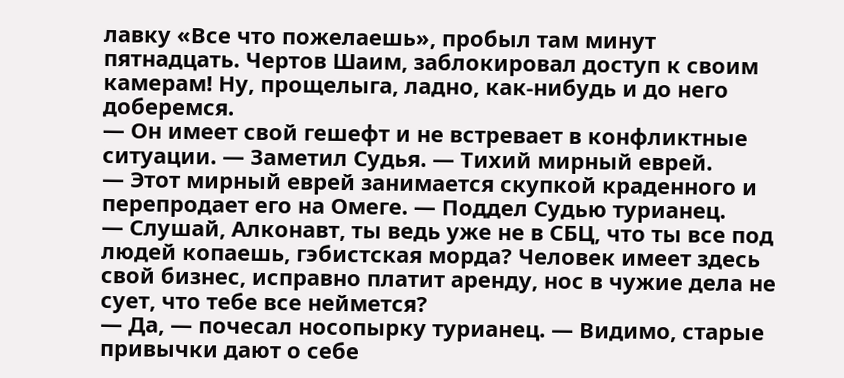лавку «Все что пожелаешь», пробыл там минут пятнадцать. Чертов Шаим, заблокировал доступ к своим камерам! Ну, прощелыга, ладно, как-нибудь и до него доберемся.
— Он имеет свой гешефт и не встревает в конфликтные ситуации. — Заметил Судья. — Тихий мирный еврей.
— Этот мирный еврей занимается скупкой краденного и перепродает его на Омеге. — Поддел Судью турианец.
— Слушай, Алконавт, ты ведь уже не в СБЦ, что ты все под людей копаешь, гэбистская морда? Человек имеет здесь свой бизнес, исправно платит аренду, нос в чужие дела не сует, что тебе все неймется?
— Да, — почесал носопырку турианец. — Видимо, старые привычки дают о себе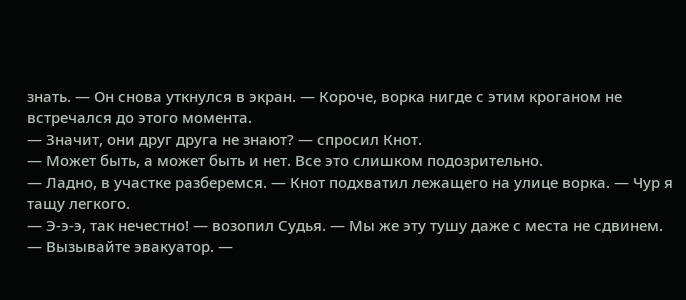знать. — Он снова уткнулся в экран. — Короче, ворка нигде с этим кроганом не встречался до этого момента.
— Значит, они друг друга не знают? — спросил Кнот.
— Может быть, а может быть и нет. Все это слишком подозрительно.
— Ладно, в участке разберемся. — Кнот подхватил лежащего на улице ворка. — Чур я тащу легкого.
— Э-э-э, так нечестно! — возопил Судья. — Мы же эту тушу даже с места не сдвинем.
— Вызывайте эвакуатор. —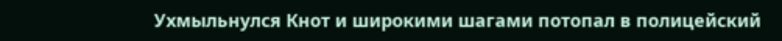Ухмыльнулся Кнот и широкими шагами потопал в полицейский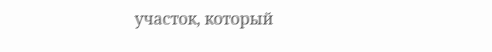участок, который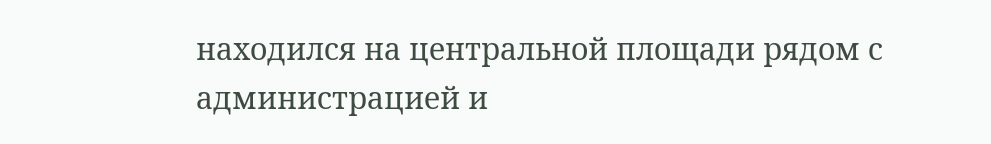находился на центральной площади рядом с администрацией и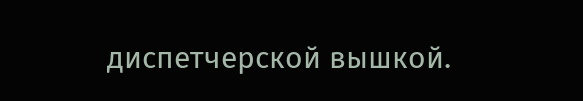диспетчерской вышкой.